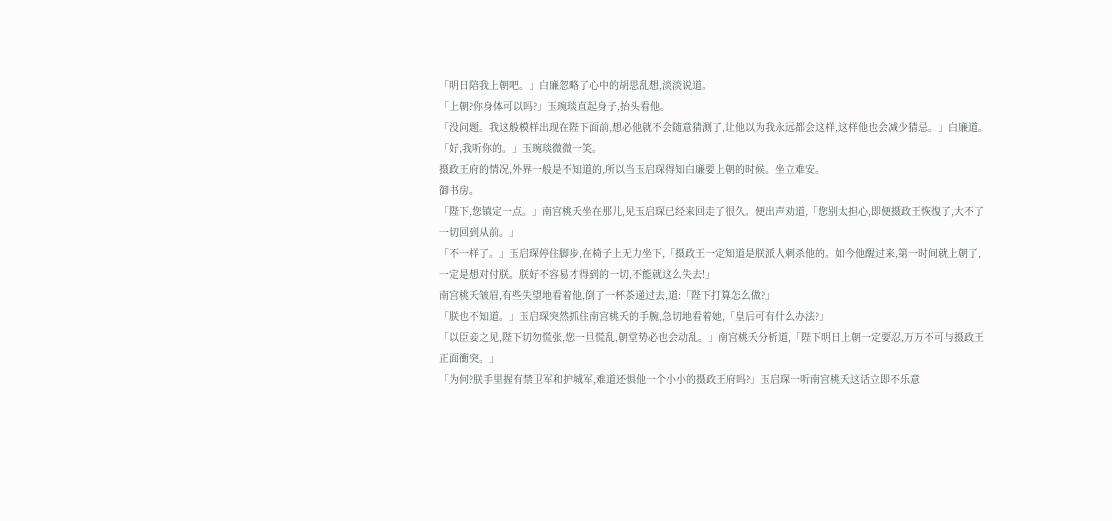「明日陪我上朝吧。」白廉忽略了心中的胡思乱想,淡淡说道。
「上朝?你身体可以吗?」玉琬琰直起身子,抬头看他。
「没问题。我这般模样出现在陛下面前,想必他就不会随意猜测了,让他以为我永远都会这样,这样他也会减少猜忌。」白廉道。
「好,我听你的。」玉琬琰微微一笑。
摄政王府的情况,外界一般是不知道的,所以当玉启琛得知白廉要上朝的时候。坐立难安。
御书房。
「陛下,您镇定一点。」南宫桃夭坐在那儿,见玉启琛已经来回走了很久。便出声劝道,「您别太担心,即便摄政王恢復了,大不了一切回到从前。」
「不一样了。」玉启琛停住脚步,在椅子上无力坐下,「摄政王一定知道是朕派人刺杀他的。如今他醒过来,第一时间就上朝了,一定是想对付朕。朕好不容易才得到的一切,不能就这么失去!」
南宫桃夭皱眉,有些失望地看着他,倒了一杯茶递过去,道:「陛下打算怎么做?」
「朕也不知道。」玉启琛突然抓住南宫桃夭的手腕,急切地看着她,「皇后可有什么办法?」
「以臣妾之见,陛下切勿慌张,您一旦慌乱,朝堂势必也会动乱。」南宫桃夭分析道,「陛下明日上朝一定要忍,万万不可与摄政王正面衝突。」
「为何?朕手里握有禁卫军和护城军,难道还惧他一个小小的摄政王府吗?」玉启琛一听南宫桃夭这话立即不乐意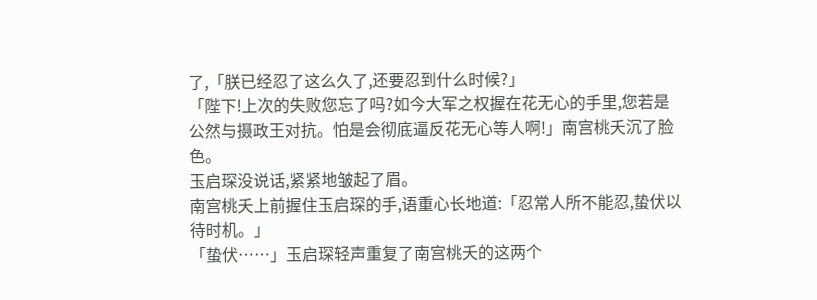了,「朕已经忍了这么久了,还要忍到什么时候?」
「陛下!上次的失败您忘了吗?如今大军之权握在花无心的手里,您若是公然与摄政王对抗。怕是会彻底逼反花无心等人啊!」南宫桃夭沉了脸色。
玉启琛没说话,紧紧地皱起了眉。
南宫桃夭上前握住玉启琛的手,语重心长地道:「忍常人所不能忍,蛰伏以待时机。」
「蛰伏……」玉启琛轻声重复了南宫桃夭的这两个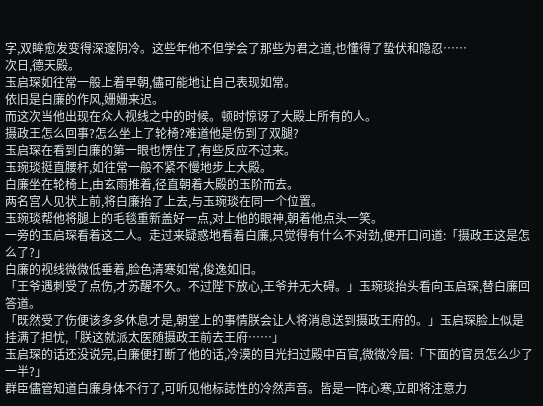字,双眸愈发变得深邃阴冷。这些年他不但学会了那些为君之道,也懂得了蛰伏和隐忍……
次日,德天殿。
玉启琛如往常一般上着早朝,儘可能地让自己表现如常。
依旧是白廉的作风,姗姗来迟。
而这次当他出现在众人视线之中的时候。顿时惊讶了大殿上所有的人。
摄政王怎么回事?怎么坐上了轮椅?难道他是伤到了双腿?
玉启琛在看到白廉的第一眼也愣住了,有些反应不过来。
玉琬琰挺直腰杆,如往常一般不紧不慢地步上大殿。
白廉坐在轮椅上,由玄雨推着,径直朝着大殿的玉阶而去。
两名宫人见状上前,将白廉抬了上去,与玉琬琰在同一个位置。
玉琬琰帮他将腿上的毛毯重新盖好一点,对上他的眼神,朝着他点头一笑。
一旁的玉启琛看着这二人。走过来疑惑地看着白廉,只觉得有什么不对劲,便开口问道:「摄政王这是怎么了?」
白廉的视线微微低垂着,脸色清寒如常,俊逸如旧。
「王爷遇刺受了点伤,才苏醒不久。不过陛下放心,王爷并无大碍。」玉琬琰抬头看向玉启琛,替白廉回答道。
「既然受了伤便该多多休息才是,朝堂上的事情朕会让人将消息送到摄政王府的。」玉启琛脸上似是挂满了担忧,「朕这就派太医随摄政王前去王府……」
玉启琛的话还没说完,白廉便打断了他的话,冷漠的目光扫过殿中百官,微微冷眉:「下面的官员怎么少了一半?」
群臣儘管知道白廉身体不行了,可听见他标誌性的冷然声音。皆是一阵心寒,立即将注意力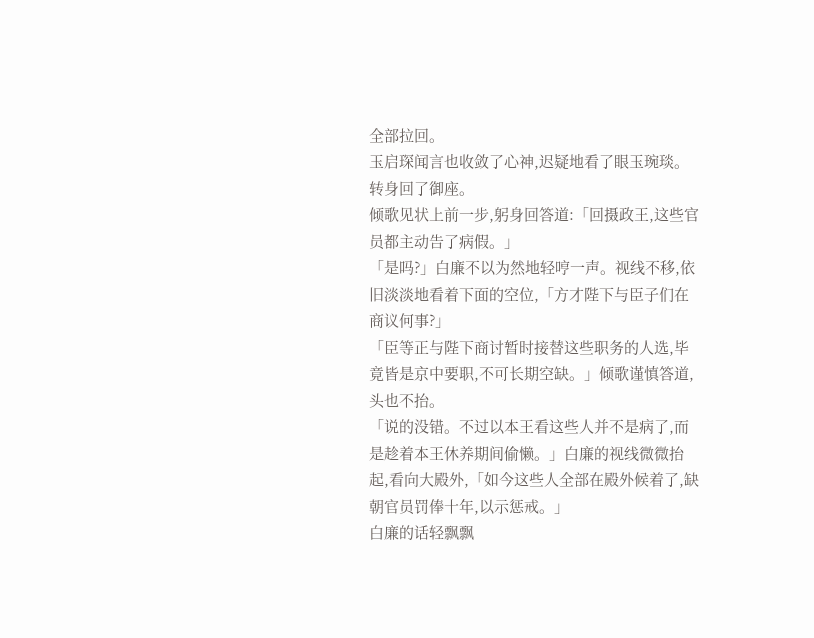全部拉回。
玉启琛闻言也收敛了心神,迟疑地看了眼玉琬琰。转身回了御座。
倾歌见状上前一步,躬身回答道:「回摄政王,这些官员都主动告了病假。」
「是吗?」白廉不以为然地轻哼一声。视线不移,依旧淡淡地看着下面的空位,「方才陛下与臣子们在商议何事?」
「臣等正与陛下商讨暂时接替这些职务的人选,毕竟皆是京中要职,不可长期空缺。」倾歌谨慎答道,头也不抬。
「说的没错。不过以本王看这些人并不是病了,而是趁着本王休养期间偷懒。」白廉的视线微微抬起,看向大殿外,「如今这些人全部在殿外候着了,缺朝官员罚俸十年,以示惩戒。」
白廉的话轻飘飘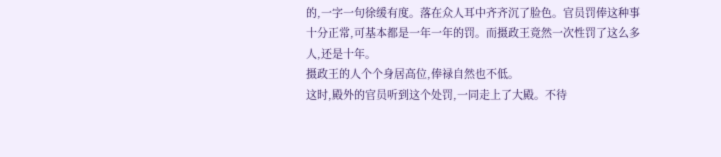的,一字一句徐缓有度。落在众人耳中齐齐沉了脸色。官员罚俸这种事十分正常,可基本都是一年一年的罚。而摄政王竟然一次性罚了这么多人,还是十年。
摄政王的人个个身居高位,俸禄自然也不低。
这时,殿外的官员听到这个处罚,一同走上了大殿。不待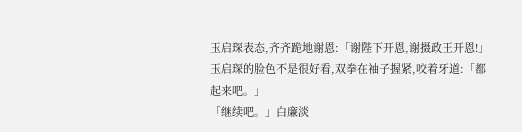玉启琛表态,齐齐跪地谢恩:「谢陛下开恩,谢摄政王开恩!」
玉启琛的脸色不是很好看,双拳在袖子握紧,咬着牙道:「都起来吧。」
「继续吧。」白廉淡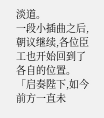淡道。
一段小插曲之后,朝议继续,各位臣工也开始回到了各自的位置。
「启奏陛下,如今前方一直未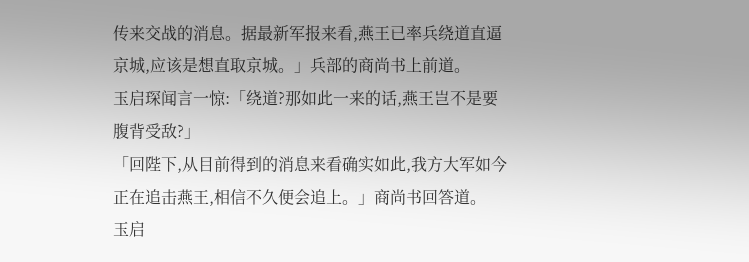传来交战的消息。据最新军报来看,燕王已率兵绕道直逼京城,应该是想直取京城。」兵部的商尚书上前道。
玉启琛闻言一惊:「绕道?那如此一来的话,燕王岂不是要腹背受敌?」
「回陛下,从目前得到的消息来看确实如此,我方大军如今正在追击燕王,相信不久便会追上。」商尚书回答道。
玉启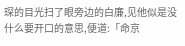琛的目光扫了眼旁边的白廉,见他似是没什么要开口的意思,便道:「命京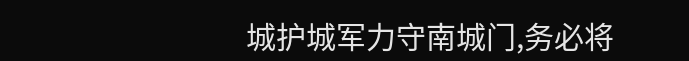城护城军力守南城门,务必将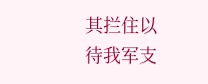其拦住以待我军支